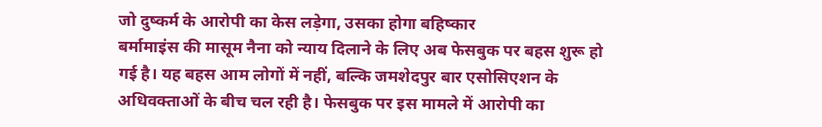जो दुष्कर्म के आरोपी का केस लड़ेगा, उसका होगा बहिष्कार
बर्मामाइंस की मासूम नैना को न्याय दिलाने के लिए अब फेसबुक पर बहस शुरू हो गई है। यह बहस आम लोगों में नहीं, बल्कि जमशेदपुर बार एसोसिएशन के अधिवक्ताओं के बीच चल रही है। फेसबुक पर इस मामले में आरोपी का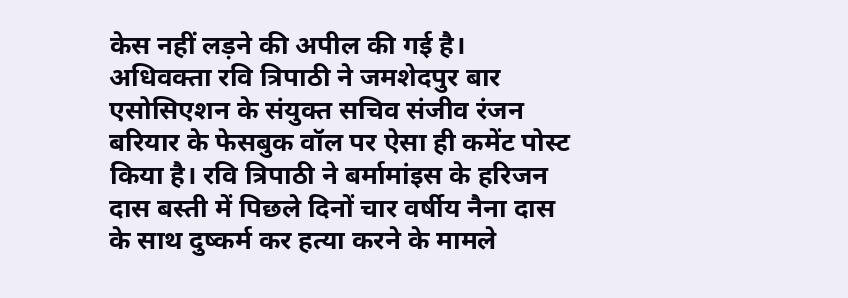केस नहीं लड़ने की अपील की गई है।
अधिवक्ता रवि त्रिपाठी ने जमशेदपुर बार एसोसिएशन के संयुक्त सचिव संजीव रंजन बरियार के फेसबुक वॉल पर ऐसा ही कमेंट पोस्ट किया है। रवि त्रिपाठी ने बर्मामांइस के हरिजन दास बस्ती में पिछले दिनों चार वर्षीय नैना दास के साथ दुष्कर्म कर हत्या करने के मामले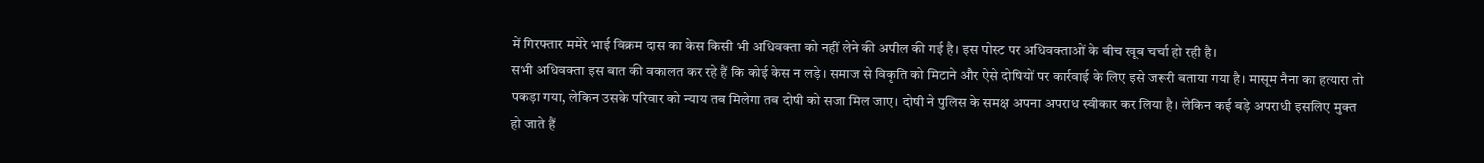में गिरफ्तार ममेरे भाई विक्रम दास का केस किसी भी अधिवक्ता को नहीं लेने की अपील की गई है। इस पोस्ट पर अधिवक्ताओं के बीच खूब चर्चा हो रही है।
सभी अधिवक्ता इस बात की वकालत कर रहे हैं कि कोई केस न लड़े। समाज से विकृति को मिटाने और ऐसे दोषियों पर कार्रवाई के लिए इसे जरूरी बताया गया है। मासूम नैना का हत्यारा तो पकड़ा गया, लेकिन उसके परिवार को न्याय तब मिलेगा तब दोषी को सजा मिल जाए। दोषी ने पुलिस के समक्ष अपना अपराध स्वीकार कर लिया है। लेकिन कई बड़े अपराधी इसलिए मुक्त हो जाते हैं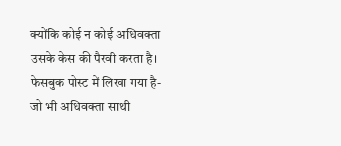क्योंकि कोई न कोई अधिवक्ता उसके केस की पैरवी करता है। फेसबुक पोस्ट में लिखा गया है- जो भी अधिवक्ता साथी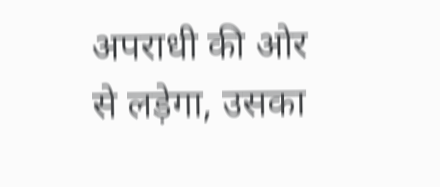अपराधी की ओर से लड़ेगा, उसका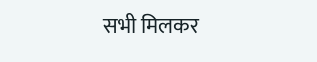सभी मिलकर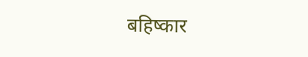बहिष्कार